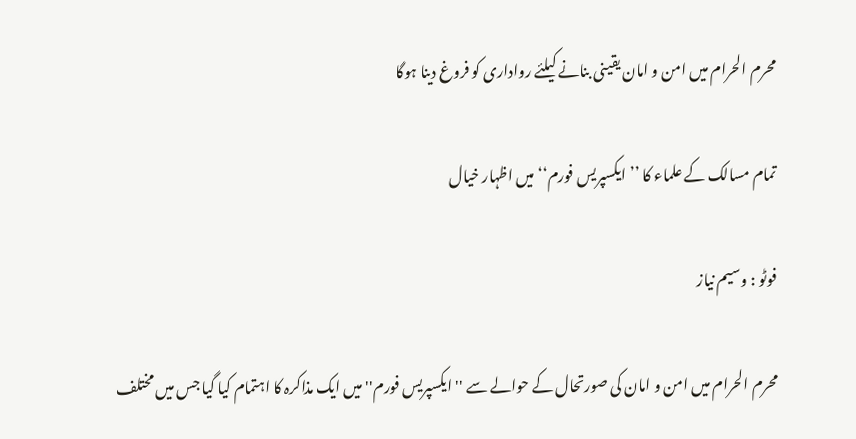محرم الحرام میں امن و امان یقینی بنانے کیلئے رواداری کو فروغ دینا ہوگا

تمام مسالک کے علماء کا ’’ایکسپریس فورم‘‘ میں اظہار خیال

فوٹو : وسیم نیاز

محرم الحرام میں امن و امان کی صورتحال کے حوالے سے ''ایکسپریس فورم'' میں ایک مذاکرہ کا اہتمام کیا گیا جس میں مختلف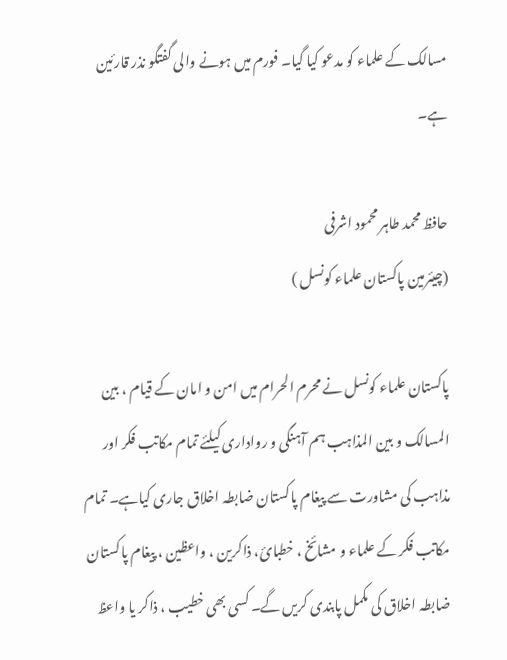مسالک کے علماء کو مدعو کیا گیا۔ فورم میں ہونے والی گفتگو نذر قارئین ہے۔

حافظ محمد طاہر محمود اشرفی
(چیئرمین پاکستان علماء کونسل )

پاکستان علماء کونسل نے محرم الحرام میں امن و امان کے قیام ، بین المسالک و بین المذاہب ہم آہنگی و رواداری کیلئے تمام مکاتب فکر اور مذاہب کی مشاورت سے پیغام پاکستان ضابطہ اخلاق جاری کیاہے۔ تمام مکاتب فکر کے علماء و مشائخ ، خطبائ، ذاکرین ، واعظین ، پیغام پاکستان ضابطہ اخلاق کی مکمل پابندی کریں گے۔ کسی بھی خطیب ، ذاکر یا واعظ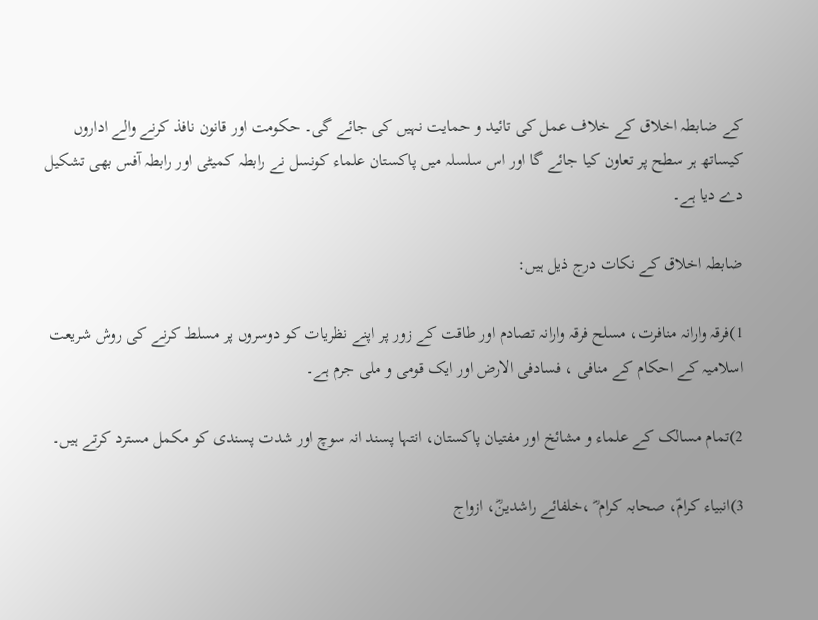کے ضابطہ اخلاق کے خلاف عمل کی تائید و حمایت نہیں کی جائے گی۔ حکومت اور قانون نافذ کرنے والے اداروں کیساتھ ہر سطح پر تعاون کیا جائے گا اور اس سلسلہ میں پاکستان علماء کونسل نے رابطہ کمیٹی اور رابطہ آفس بھی تشکیل دے دیا ہے۔

ضابطہ اخلاق کے نکات درج ذیل ہیں:

1)فرقہ وارانہ منافرت، مسلح فرقہ وارانہ تصادم اور طاقت کے زور پر اپنے نظریات کو دوسروں پر مسلط کرنے کی روش شریعت اسلامیہ کے احکام کے منافی ، فسادفی الارض اور ایک قومی و ملی جرم ہے۔

2)تمام مسالک کے علماء و مشائخ اور مفتیان پاکستان، انتہا پسند انہ سوچ اور شدت پسندی کو مکمل مسترد کرتے ہیں۔

3)انبیاء کرامؑ، صحابہ کرام ؓ ،خلفائے راشدینؓ، ازواج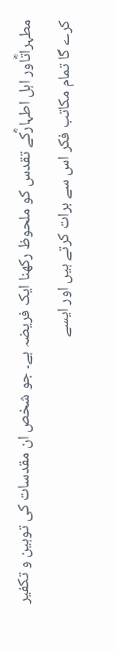مطہراتؓاور اہل اطہارؓکے تقدس کو ملحوظ رکھنا ایک فریضہ ہے۔ جو شخص ان مقدسات کی توہین و تکفیر کرے گا تمام مکاتب فکر اس سے برات کرتے ہیں اور ایسے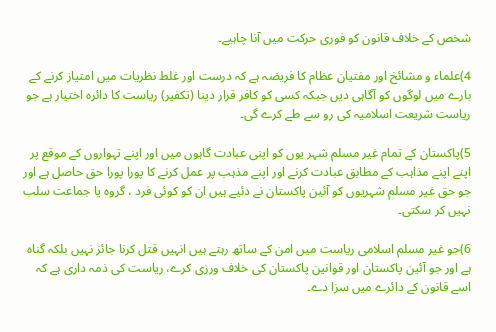شخص کے خلاف قانون کو فوری حرکت میں آنا چاہیے۔

4)علماء و مشائخ اور مفتیان عظام کا فریضہ ہے کہ درست اور غلط نظریات میں امتیاز کرنے کے بارے میں لوگوں کو آگاہی دیں جبکہ کسی کو کافر قرار دینا (تکفیر) ریاست کا دائرہ اختیار ہے جو ریاست شریعت اسلامیہ کی رو سے طے کرے گی۔

5)پاکستان کے تمام غیر مسلم شہر یوں کو اپنی عبادت گاہوں میں اور اپنے تہواروں کے موقع پر اپنے اپنے مذاہب کے مطابق عبادت کرنے اور اپنے مذہب پر عمل کرنے کا پورا پورا حق حاصل ہے اور جو حق غیر مسلم شہریوں کو آئین پاکستان نے دئیے ہیں ان کو کوئی فرد ، گروہ یا جماعت سلب نہیں کر سکتی۔

6)جو غیر مسلم اسلامی ریاست میں امن کے ساتھ رہتے ہیں انہیں قتل کرنا جائز نہیں بلکہ گناہ ہے اور جو آئین پاکستان اور قوانین پاکستان کی خلاف ورزی کرے، ریاست کی ذمہ داری ہے کہ اسے قانون کے دائرے میں سزا دے۔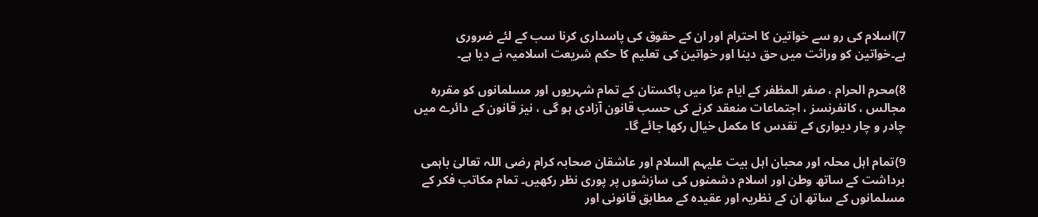7)اسلام کی رو سے خواتین کا احترام اور ان کے حقوق کی پاسداری کرنا سب کے لئے ضروری ہے۔خواتین کو وراثت میں حق دینا اور خواتین کی تعلیم کا حکم شریعت اسلامیہ نے دیا ہے۔

8)محرم الحرام ، صفر المظفر کے ایام عزا میں پاکستان کے تمام شہریوں اور مسلمانوں کو مقررہ مجالس ، کانفرنسز ، اجتماعات منعقد کرنے کی حسب قانون آزادی ہو گی ، نیز قانون کے دائرے میں چادر و چار دیواری کے تقدس کا مکمل خیال رکھا جائے گا۔

9)تمام اہل محلہ اور محبان اہل بیت علیہم السلام اور عاشقان صحابہ کرام رضی اللہ تعالیٰ باہمی برداشت کے ساتھ وطن اور اسلام دشمنوں کی سازشوں پر پوری نظر رکھیں۔ تمام مکاتب فکر کے مسلمانوں کے ساتھ ان کے نظریہ اور عقیدہ کے مطابق قانونی اور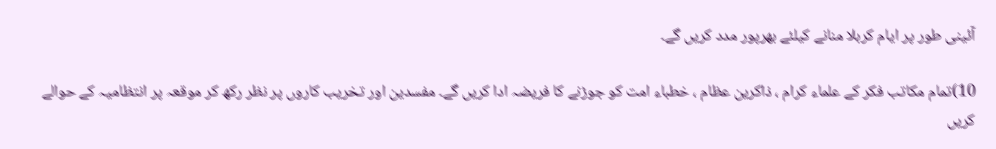آئینی طور پر ایام کربلا منانے کیلئے بھرپور مدد کریں گے۔

10)تمام مکاتب فکر کے علماء کرام ، ذاکرین عظام ، خطباء امت کو جوڑنے کا فریضہ ادا کریں گے۔ مفسدین اور تخریب کاروں پر نظر رکھ کر موقعہ پر انتظامیہ کے حوالے کریں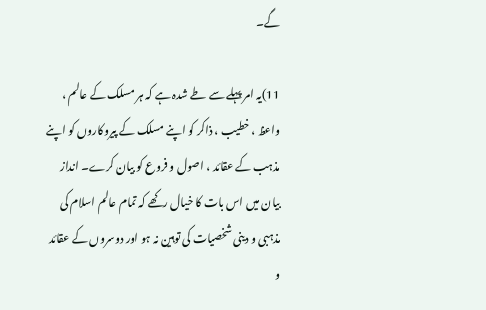گے۔

11)یہ امر پہلے سے طے شدہ ہے کہ ہر مسلک کے عالم ، واعظ ، خطیب ، ذاکر کو اپنے مسلک کے پیروکاروں کو اپنے مذہب کے عقائد ، اصول و فروع کو بیان کرے۔ انداز بیان میں اس بات کا خیال رکھے کہ تمام عالم اسلام کی مذہبی و دینی شخصیات کی توہین نہ ہو اور دوسروں کے عقائد و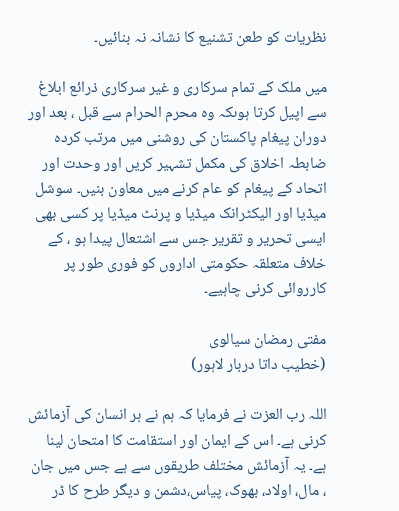نظریات کو طعن تشنیع کا نشانہ نہ بنائیں۔

میں ملک کے تمام سرکاری و غیر سرکاری ذرائع ابلاغ سے اپیل کرتا ہوںکہ وہ محرم الحرام سے قبل ، بعد اور دوران پیغام پاکستان کی روشنی میں مرتب کردہ ضابطہ اخلاق کی مکمل تشہیر کریں اور وحدت اور اتحاد کے پیغام کو عام کرنے میں معاون بنیں۔ سوشل میڈیا اور الیکٹرانک میڈیا و پرنٹ میڈیا پر کسی بھی ایسی تحریر و تقریر جس سے اشتعال پیدا ہو ، کے خلاف متعلقہ حکومتی اداروں کو فوری طور پر کارروائی کرنی چاہیے۔

مفتی رمضان سیالوی
(خطیب داتا دربار لاہور)

اللہ رب العزت نے فرمایا کہ ہم نے ہر انسان کی آزمائش کرنی ہے۔ اس کے ایمان اور استقامت کا امتحان لینا ہے۔ یہ آزمائش مختلف طریقوں سے ہے جس میں جان ، مال، اولاد، بھوک، پیاس،دشمن و دیگر طرح کا ڈر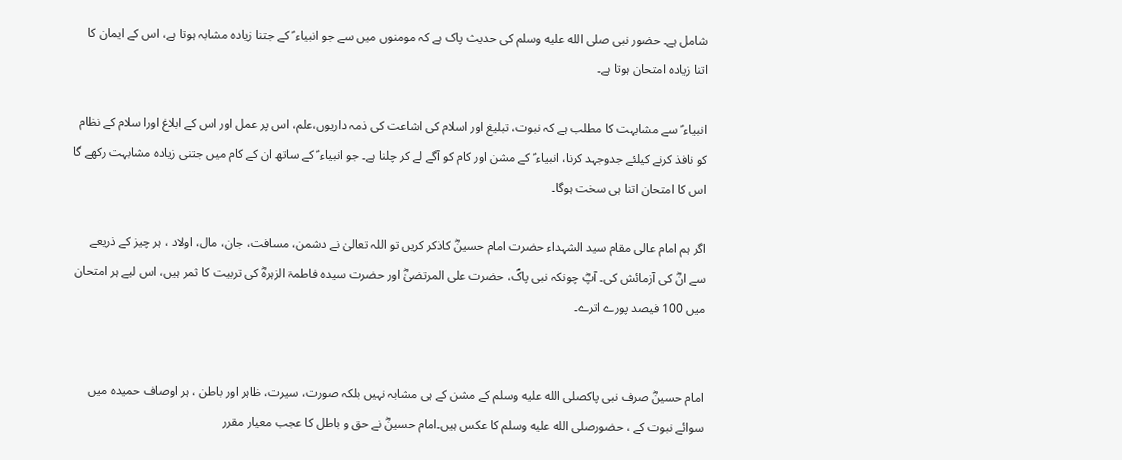شامل ہے۔ حضور نبی صلى الله عليه وسلم کی حدیث پاک ہے کہ مومنوں میں سے جو انبیاء ؑ کے جتنا زیادہ مشابہ ہوتا ہے، اس کے ایمان کا اتنا زیادہ امتحان ہوتا ہے۔

انبیاء ؑ سے مشابہت کا مطلب ہے کہ نبوت، تبلیغ اور اسلام کی اشاعت کی ذمہ داریوں،علم، اس پر عمل اور اس کے ابلاغ اورا سلام کے نظام کو نافذ کرنے کیلئے جدوجہد کرنا، انبیاء ؑ کے مشن اور کام کو آگے لے کر چلنا ہے۔ جو انبیاء ؑ کے ساتھ ان کے کام میں جتنی زیادہ مشابہت رکھے گا اس کا امتحان اتنا ہی سخت ہوگا۔

اگر ہم امام عالی مقام سید الشہداء حضرت امام حسینؓ کاذکر کریں تو اللہ تعالیٰ نے دشمن، مسافت، جان، مال، اولاد ، ہر چیز کے ذریعے سے انؓ کی آزمائش کی۔ آپؓ چونکہ نبی پاکؐ، حضرت علی المرتضیٰؓ اور حضرت سیدہ فاطمۃ الزہرہؓ کی تربیت کا ثمر ہیں، اس لیے ہر امتحان میں 100 فیصد پورے اترے۔


امام حسینؓ صرف نبی پاکصلى الله عليه وسلم کے مشن کے ہی مشابہ نہیں بلکہ صورت، سیرت، ظاہر اور باطن ، ہر اوصاف حمیدہ میں سوائے نبوت کے ، حضورصلى الله عليه وسلم کا عکس ہیں۔امام حسینؓ نے حق و باطل کا عجب معیار مقرر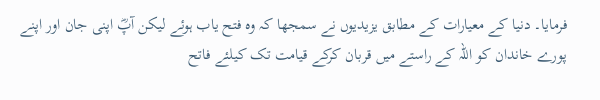فرمایا۔ دنیا کے معیارات کے مطابق یزیدیوں نے سمجھا کہ وہ فتح یاب ہوئے لیکن آپؓ اپنی جان اور اپنے پورے خاندان کو اللہ کے راستے میں قربان کرکے قیامت تک کیلئے فاتح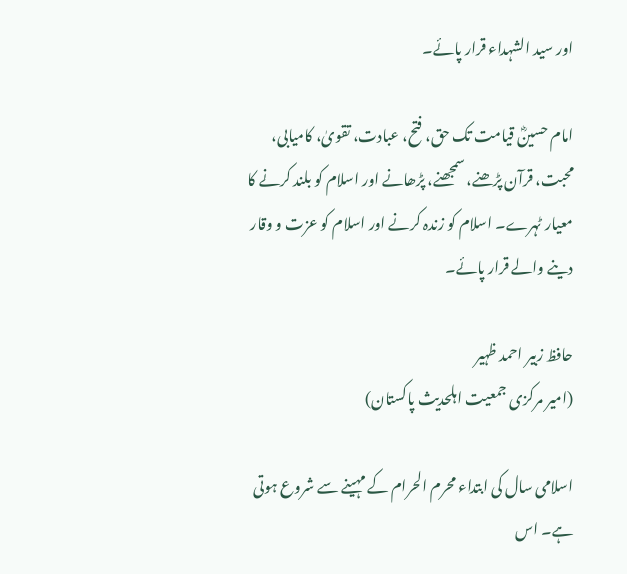اور سید الشہداء قرار پائے۔

امام حسینؓ قیامت تک حق، فتح، عبادت، تقویٰ، کامیابی، محبت، قرآن پڑھنے، سمجھنے، پڑھانے اور اسلام کو بلند کرنے کا معیار ٹہرے۔ اسلام کو زندہ کرنے اور اسلام کو عزت و وقار دینے والے قرار پائے۔

حافظ زبیر احمد ظہیر
(امیر مرکزی جمعیت اہلحدیث پاکستان)

اسلامی سال کی ابتداء محرم الحرام کے مہینے سے شروع ہوتی ہے۔ اس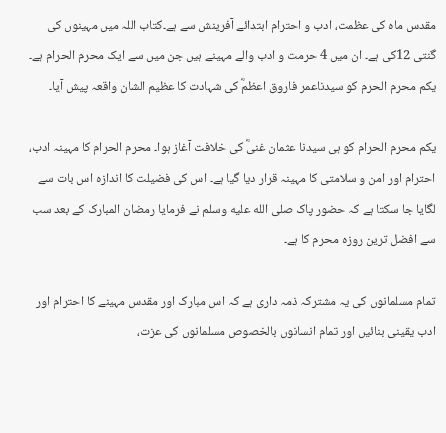مقدس ماہ کی عظمت، ادب و احترام ابتدائے آفرینش سے ہے۔کتاب اللہ میں مہینوں کی گنتی 12کی ہے۔ ان میں 4 حرمت و ادب والے مہینے ہیں جن میں سے ایک محرم الحرام ہے۔ یکم محرم الحرم کو سیدناعمر فاروق اعظمؓ کی شہادت کا عظیم الشان واقعہ پیش آیا۔

یکم محرم الحرام کو ہی سیدنا عثمان غنیؓ کی خلافت آغاز ہوا۔ محرم الحرام کا مہینہ ادب، احترام اور امن و سلامتی کا مہینہ قرار دیا گیا ہے۔ اس کی فضیلت کا اندازہ اس بات سے لگایا جا سکتا ہے کہ حضور پاک صلى الله عليه وسلم نے فرمایا رمضان المبارک کے بعد سب سے افضل ترین روزہ محرم کا ہے۔

تمام مسلمانوں کی یہ مشترکہ ذمہ داری ہے کہ اس مبارک اور مقدس مہینے کا احترام اور ادب یقینی بنائیں اور تمام انسانوں بالخصوص مسلمانوں کی عزت،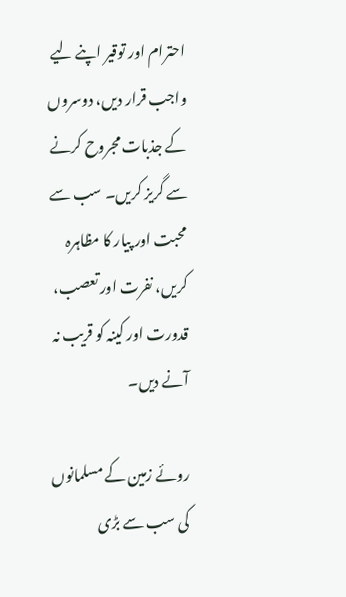احترام اور توقیر اپنے لیے واجب قرار دیں، دوسروں کے جذبات مجروح کرنے سے گریز کریں۔ سب سے محبت اور پیار کا مظاہرہ کریں، نفرت اور تعصب، قدورت اور کینہ کو قریب نہ آنے دیں۔

روئے زمین کے مسلمانوں کی سب سے بڑی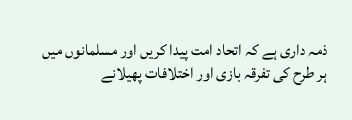ذمہ داری ہے کہ اتحاد امت پیدا کریں اور مسلمانوں میں ہر طرح کی تفرقہ بازی اور اختلافات پھیلانے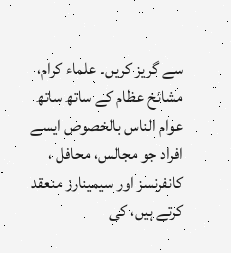سے گریز کریں۔ علماء کرام، مشائخ عظام کے ساتھ ساتھ عوام الناس بالخصوص ایسے افراد جو مجالس، محافل ، کانفرنسز اور سیمینارز منعقد کرتے ہیں، کی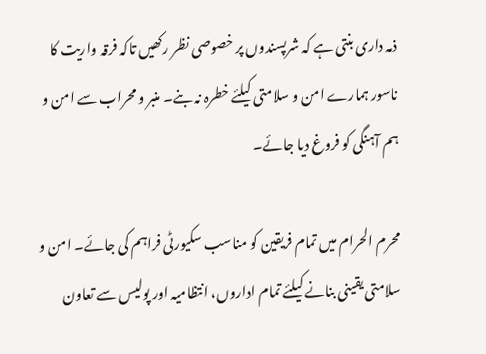ذمہ داری بنتی ہے کہ شرپسندوں پر خصوصی نظر رکھیں تاکہ فرقہ واریت کا ناسور ہمارے امن و سلامتی کیلئے خطرہ نہ بنے۔ منبر و محراب سے امن و ہم آہنگی کو فروغ دیا جائے۔

محرم الحرام میں تمام فریقین کو مناسب سکیورٹی فراہم کی جائے۔ امن و سلامتی یقینی بنانے کیلئے تمام اداروں، انتظامیہ اور پولیس سے تعاون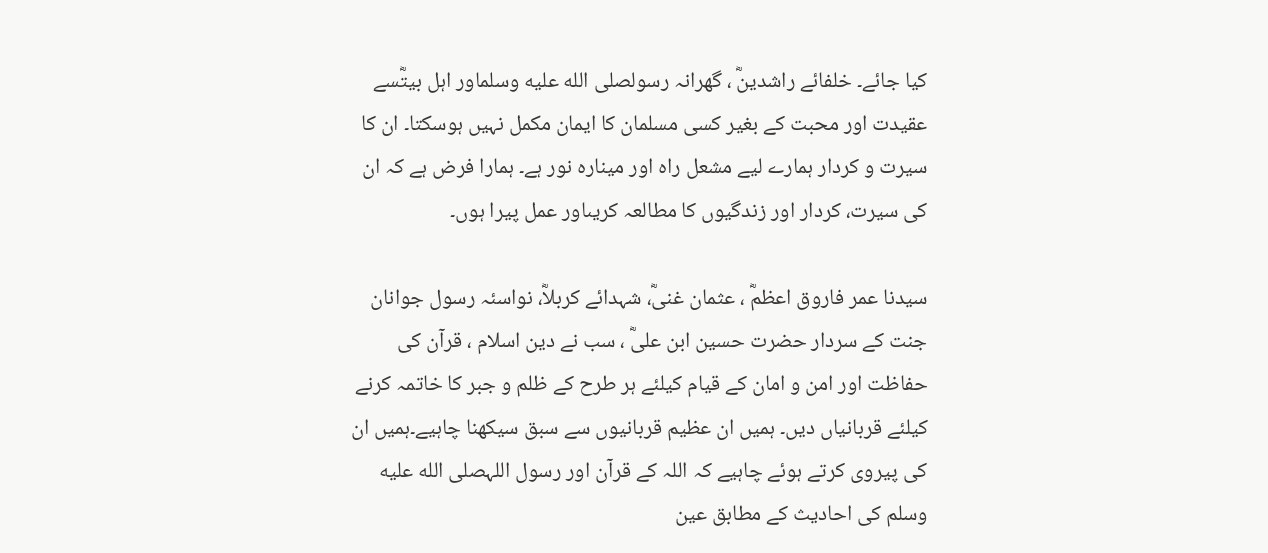کیا جائے۔ خلفائے راشدینؓ ، گھرانہ رسولصلى الله عليه وسلماور اہل بیتؓسے عقیدت اور محبت کے بغیر کسی مسلمان کا ایمان مکمل نہیں ہوسکتا۔ ان کا سیرت و کردار ہمارے لیے مشعل راہ اور مینارہ نور ہے۔ ہمارا فرض ہے کہ ان کی سیرت، کردار اور زندگیوں کا مطالعہ کریںاور عمل پیرا ہوں۔

سیدنا عمر فاروق اعظمؓ ، عثمان غنیؓ، شہدائے کربلاؓ، نواسئہ رسول جوانان جنت کے سردار حضرت حسین ابن علیؓ ، سب نے دین اسلام ، قرآن کی حفاظت اور امن و امان کے قیام کیلئے ہر طرح کے ظلم و جبر کا خاتمہ کرنے کیلئے قربانیاں دیں۔ ہمیں ان عظیم قربانیوں سے سبق سیکھنا چاہیے۔ہمیں ان کی پیروی کرتے ہوئے چاہیے کہ اللہ کے قرآن اور رسول اللہصلى الله عليه وسلم کی احادیث کے مطابق عین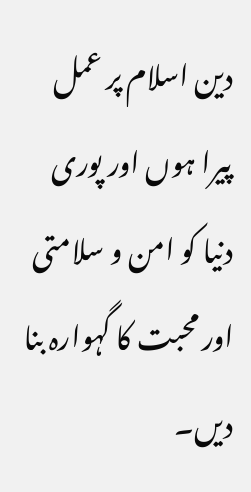دین اسلام پر عمل پیرا ہوں اور پوری دنیا کو امن و سلامتی اور محبت کا گہوارہ بنا دیں۔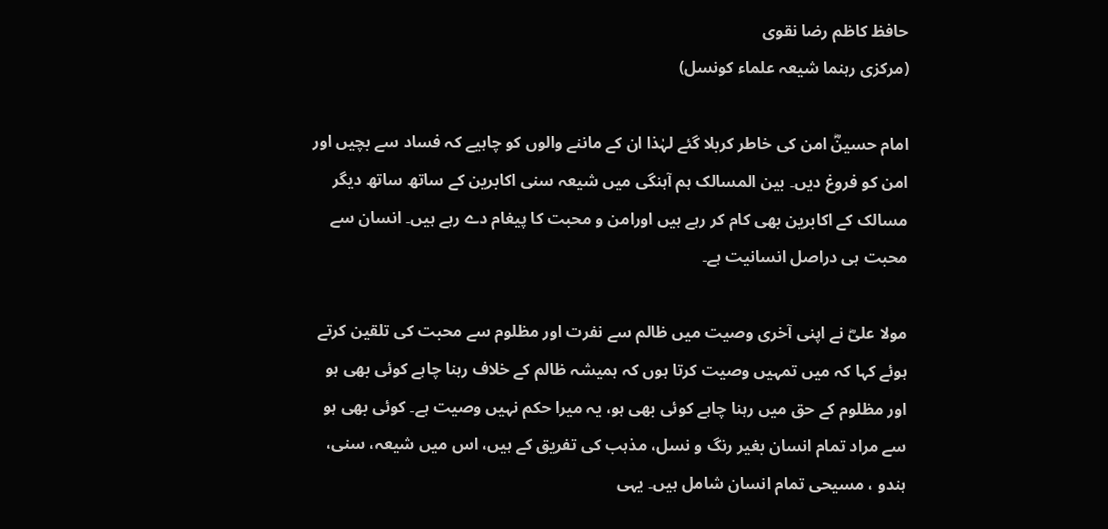حافظ کاظم رضا نقوی
(مرکزی رہنما شیعہ علماء کونسل)

امام حسینؓ امن کی خاطر کربلا گئے لہٰذا ان کے ماننے والوں کو چاہیے کہ فساد سے بچیں اور امن کو فروغ دیں۔ بین المسالک ہم آہنگی میں شیعہ سنی اکابرین کے ساتھ ساتھ دیگر مسالک کے اکابرین بھی کام کر رہے ہیں اورامن و محبت کا پیغام دے رہے ہیں۔ انسان سے محبت ہی دراصل انسانیت ہے۔

مولا علیؓ نے اپنی آخری وصیت میں ظالم سے نفرت اور مظلوم سے محبت کی تلقین کرتے ہوئے کہا کہ میں تمہیں وصیت کرتا ہوں کہ ہمیشہ ظالم کے خلاف رہنا چاہے کوئی بھی ہو اور مظلوم کے حق میں رہنا چاہے کوئی بھی ہو، یہ میرا حکم نہیں وصیت ہے۔ کوئی بھی ہو سے مراد تمام انسان بغیر رنگ و نسل، مذہب کی تفریق کے ہیں، اس میں شیعہ، سنی، ہندو ، مسیحی تمام انسان شامل ہیں۔ یہی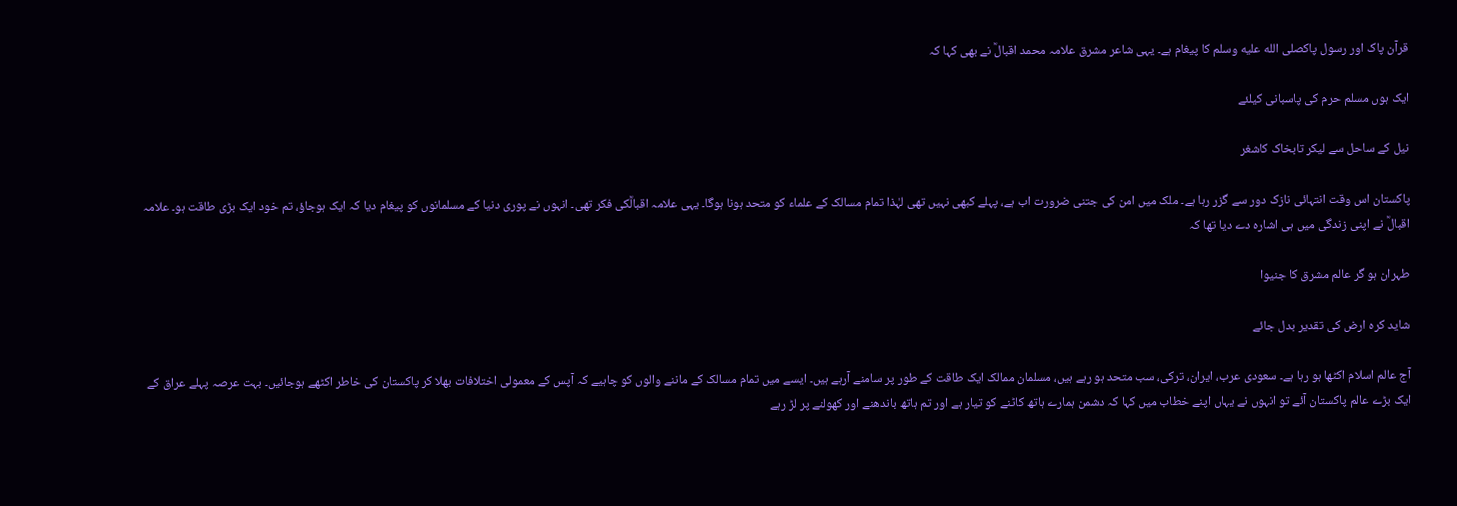قرآن پاک اور رسول پاکصلى الله عليه وسلم کا پیغام ہے۔ یہی شاعر مشرق علامہ محمد اقبالؒ نے بھی کہا کہ

ایک ہوں مسلم حرم کی پاسبانی کیلئے

نیل کے ساحل سے لیکر تابخاک کاشغر

پاکستان اس وقت انتہائی نازک دور سے گزر رہا ہے۔ ملک میں امن کی جتنی ضرورت اب ہے، پہلے کبھی نہیں تھی لہٰذا تمام مسالک کے علماء کو متحد ہونا ہوگا۔ یہی علامہ اقبالؒکی فکر تھی۔ انہوں نے پوری دنیا کے مسلمانوں کو پیغام دیا کہ ایک ہوجاؤ، تم خود ایک بڑی طاقت ہو۔ علامہ اقبالؒ نے اپنی زندگی میں ہی اشارہ دے دیا تھا کہ

طہران ہو گر عالم مشرق کا جنیوا

شاید کرہ ارض کی تقدیر بدل جائے

آج عالم اسلام اکٹھا ہو رہا ہے۔ سعودی عرب، ایران، ترکی، سب متحد ہو رہے ہیں، مسلمان ممالک ایک طاقت کے طور پر سامنے آرہے ہیں۔ ایسے میں تمام مسالک کے ماننے والوں کو چاہیے کہ آپس کے معمولی اختلافات بھلا کر پاکستان کی خاطر اکٹھے ہوجائیں۔ بہت عرصہ پہلے عراق کے ایک بڑے عالم پاکستان آئے تو انہوں نے یہاں اپنے خطاب میں کہا کہ دشمن ہمارے ہاتھ کاٹنے کو تیار ہے اور تم ہاتھ باندھنے اور کھولنے پر لڑ رہے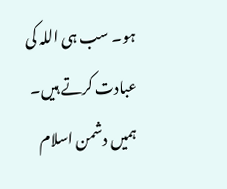ہو۔ سب ہی اللہ کی عبادت کرتے ہیں۔ ہمیں دشمن اسلام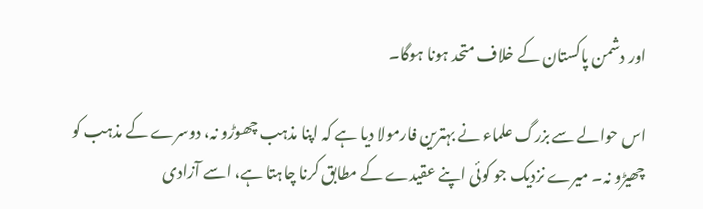اور دشمن پاکستان کے خلاف متحد ہونا ہوگا۔

اس حوالے سے بزرگ علماء نے بہترین فارمولا دیا ہے کہ اپنا مذہب چھوڑو نہ، دوسرے کے مذہب کو چھیڑو نہ۔ میرے نزدیک جو کوئی اپنے عقیدے کے مطابق کرنا چاہتا ہے، اسے آزادی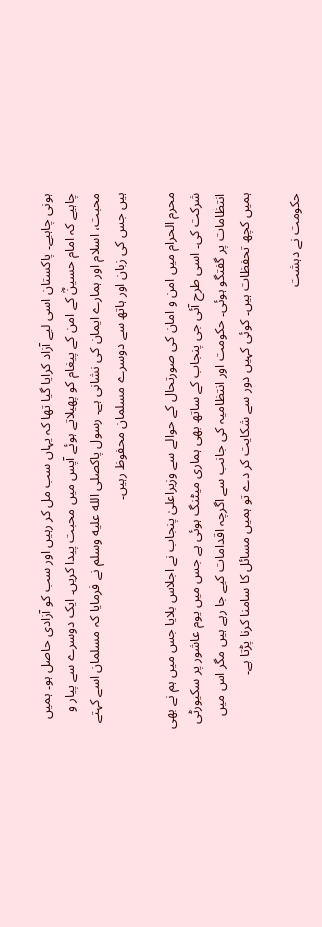ہونی چاہیے۔ پاکستان اسی لیے آزاد کرایا گیا تھا کہ یہاں سب مل کر رہیں اور سب کو آزادی حاصل ہو۔ ہمیں چاہیے کہ امام حسینؓ کے امن کے پیغام کو پھیلاتے ہوئے آپس میں محبت پیدا کریں۔ ایک دوسرے سے پیار و محبت، اسلام اور ہمارے ایمان کی نشانی ہے۔ رسول پاکصلى الله عليه وسلم نے فرمایا کہ مسلمان اسے کہتے ہیں جس کی زبان اور ہاتھ سے دوسرے مسلمان محفوظ رہیں۔

محرم الحرام میں امن و امان کی صورتحال کے حوالے سے وزیراعلیٰ پنجاب نے اجلاس بلایا جس میں ہم نے بھی شرکت کی۔ اسی طرح آئی جی پنجاب کے ساتھ بھی ہماری میٹنگ ہوئی ہے جس میں یوم عاشور پر سکیورٹی انتظامات پر گفتگو ہوئی۔ حکومت اور انتظامیہ کی جانب سے اگرچہ اقدامات کیے جا رہے ہیں مگر اس میں ہمیں کچھ تحفظات ہیں۔ کوئی کہیں دور سے شکایت کر دے تو ہمیں مسائل کا سامنا کرنا پڑتا ہے۔

حکومت نے دہشت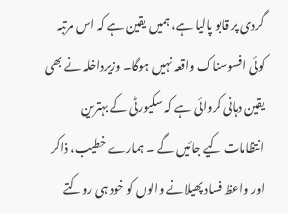گردی پر قابو پالیا ہے، ہمیں یقین ہے کہ اس مرتبہ کوئی افسوسناک واقعہ نہیں ہوگا۔ وزیرداخلہ نے بھی یقین دہانی کروائی ہے کہ سکیورٹی کے بہترین انتظامات کیے جائیں گے ۔ ہمارے خطیب، ذاکر اور واعظ فساد پھیلانے والوں کو خود ہی روکتے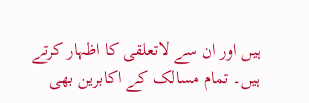ہیں اور ان سے لاتعلقی کا اظہار کرتے ہیں۔ تمام مسالک کے اکابرین بھی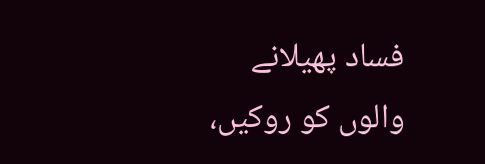فساد پھیلانے والوں کو روکیں،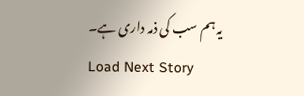یہ ہم سب کی ذمہ داری ہے۔
Load Next Story